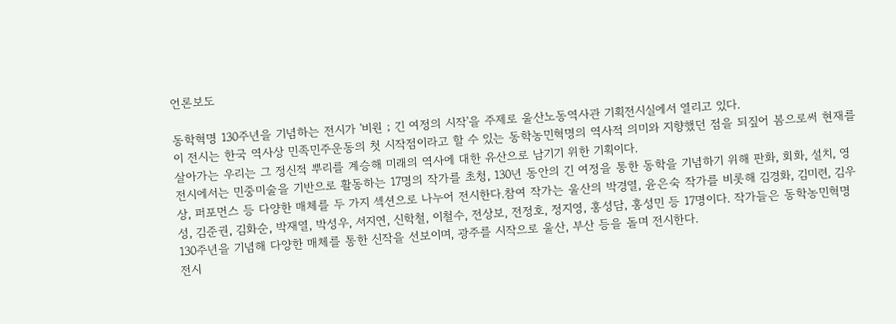언론보도

동학혁명 130주년을 기념하는 전시가 '비원 ; 긴 여정의 시작'을 주제로 울산노동역사관 기획전시실에서 열리고 있다.
이 전시는 한국 역사상 민족민주운동의 첫 시작점이라고 할 수 있는 동학농민혁명의 역사적 의미와 지향했던 점을 되짚어 봄으로써 현재를 살아가는 우리는 그 정신적 뿌리를 계승해 미래의 역사에 대한 유산으로 남기기 위한 기획이다.
전시에서는 민중미술을 기반으로 활동하는 17명의 작가를 초청, 130년 동안의 긴 여정을 통한 동학을 기념하기 위해 판화, 회화, 설치, 영상, 퍼포먼스 등 다양한 매체를 두 가지 섹션으로 나누어 전시한다.참여 작가는 울산의 박경열, 윤은숙 작가를 비롯해 김경화, 김미련, 김우성, 김준권, 김화순, 박재열, 박성우, 서지연, 신학철, 이철수, 전상보, 전정호, 정지영, 홍성담, 홍성민 등 17명이다. 작가들은 동학농민혁명 130주년을 기념해 다양한 매체를 통한 신작을 선보이며, 광주를 시작으로 울산, 부산 등을 돌며 전시한다.
전시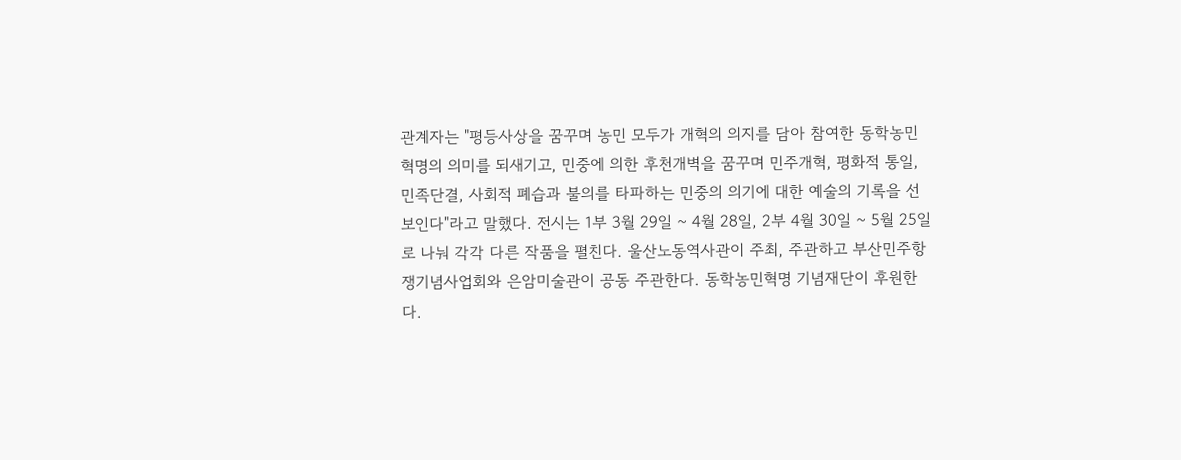관계자는 "평등사상을 꿈꾸며 농민 모두가 개혁의 의지를 담아 참여한 동학농민혁명의 의미를 되새기고, 민중에 의한 후천개벽을 꿈꾸며 민주개혁, 평화적 통일, 민족단결, 사회적 폐습과 불의를 타파하는 민중의 의기에 대한 예술의 기록을 선보인다"라고 말했다. 전시는 1부 3월 29일 ~ 4월 28일, 2부 4월 30일 ~ 5월 25일로 나눠 각각 다른 작품을 펼친다. 울산노동역사관이 주최, 주관하고 부산민주항쟁기념사업회와 은암미술관이 공동 주관한다. 동학농민혁명 기념재단이 후원한다.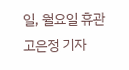일, 월요일 휴관
고은정 기자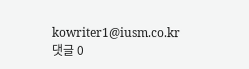kowriter1@iusm.co.kr
댓글 0